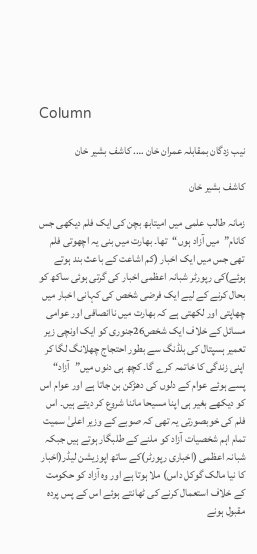Column

نیب زدگان بمقابلہ عمران خان …. کاشف بشیر خان

کاشف بشیر خان

زمانہ طالب علمی میں امیتابھ بچن کی ایک فلم دیکھی جس کانام”میں آزاد ہوں“تھا۔ بھارت میں بنی یہ اچھوتی فلم تھی جس میں ایک اخبار (کم اشاعت کے باعث بند ہوتے ہوئے)کی رپورٹر شبانہ اعظمی اخبار کی گرتی ہوئی ساکھ کو بحال کرنے کے لیے ایک فرضی شخص کی کہانی اخبار میں چھاپتی اور لکھتی ہے کہ بھارت میں ناانصافی اور عوامی مسائل کے خلاف ایک شخص26جنوری کو ایک اونچی زیر تعمیر ہسپتال کی بلڈنگ سے بطور احتجاج چھلانگ لگا کر اپنی زندگی کا خاتمہ کرے گا۔ کچھ ہی دنوں میں”آزاد“ پسے ہوئے عوام کے دلوں کی دھڑکن بن جاتا ہے اور عوام اس کو دیکھے بغیر ہی اپنا مسیحا ماننا شروع کر دیتے ہیں۔ اس فلم کی خوبصورتی یہ تھی کہ صوبے کے وزیر اعلیٰ سمیت تمام اہم شخصیات آزاد کو ملنے کے طلبگار ہوتے ہیں جبکہ شبانہ اعظمی (اخباری رپورٹر)کے ساتھ اپوزیشن لیڈر(اخبار کا نیا مالک گوکل داس) ملا ہوتا ہے اور وہ آزاد کو حکومت کے خلاف استعمال کرنے کی ٹھانتے ہوئے اس کے پس پردہ مقبول ہونے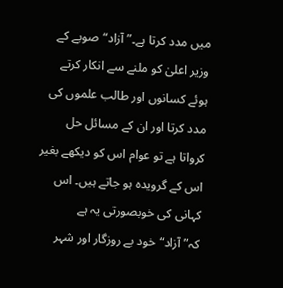میں مدد کرتا ہے۔”آزاد“صوبے کے وزیر اعلیٰ کو ملنے سے انکار کرتے ہوئے کسانوں اور طالب علموں کی مدد کرتا اور ان کے مسائل حل کرواتا ہے تو عوام اس کو دیکھے بغیر اس کے گرویدہ ہو جاتے ہیں۔ اس کہانی کی خوبصورتی یہ ہے کہ”آزاد“ خود بے روزگار اور شہر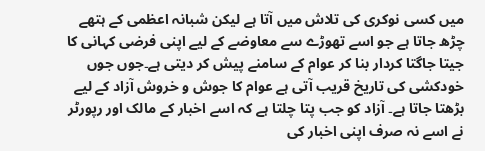میں کسی نوکری کی تلاش میں آتا ہے لیکن شبانہ اعظمی کے ہتھے چڑھ جاتا ہے جو اسے تھوڑے سے معاوضے کے لیے اپنی فرضی کہانی کا جیتا جاگتا کردار بنا کر عوام کے سامنے پیش کر دیتی ہے۔جوں جوں خودکشی کی تاریخ قریب آتی ہے عوام کا جوش و خروش آزاد کے لیے بڑھتا جاتا ہے۔ آزاد کو جب پتا چلتا ہے کہ اسے اخبار کے مالک اور رپورٹر نے اسے نہ صرف اپنی اخبار کی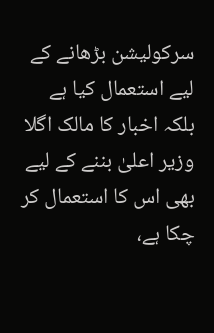سرکولیشن بڑھانے کے لیے استعمال کیا ہے بلکہ اخبار کا مالک اگلا وزیر اعلیٰ بننے کے لیے بھی اس کا استعمال کر چکا ہے،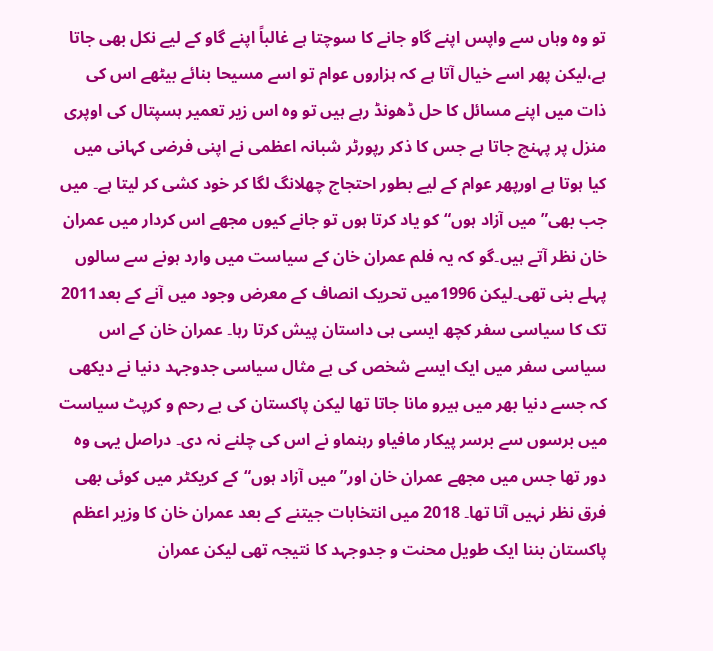تو وہ وہاں سے واپس اپنے گاو جانے کا سوچتا ہے غالباً اپنے گاو کے لیے نکل بھی جاتا ہے،لیکن پھر اسے خیال آتا ہے کہ ہزاروں عوام تو اسے مسیحا بنائے بیٹھے اس کی ذات میں اپنے مسائل کا حل ڈھونڈ رہے ہیں تو وہ اس زیر تعمیر ہسپتال کی اوپری منزل پر پہنچ جاتا ہے جس کا ذکر رپورٹر شبانہ اعظمی نے اپنی فرضی کہانی میں کیا ہوتا ہے اورپھر عوام کے لیے بطور احتجاج چھلانگ لگا کر خود کشی کر لیتا ہے۔ میں جب بھی”میں آزاد ہوں“کو یاد کرتا ہوں تو جانے کیوں مجھے اس کردار میں عمران خان نظر آتے ہیں۔گو کہ یہ فلم عمران خان کے سیاست میں وارد ہونے سے سالوں پہلے بنی تھی۔لیکن 1996میں تحریک انصاف کے معرض وجود میں آنے کے بعد2011 تک کا سیاسی سفر کچھ ایسی ہی داستان پیش کرتا رہا۔ عمران خان کے اس سیاسی سفر میں ایک ایسے شخص کی بے مثال سیاسی جدوجہد دنیا نے دیکھی کہ جسے دنیا بھر میں ہیرو مانا جاتا تھا لیکن پاکستان کی بے رحم و کرپٹ سیاست میں برسوں سے برسر پیکار مافیاو رہنماو نے اس کی چلنے نہ دی۔ دراصل یہی وہ دور تھا جس میں مجھے عمران خان اور”میں آزاد ہوں“کے کریکٹر میں کوئی بھی فرق نظر نہیں آتا تھا۔ 2018 میں انتخابات جیتنے کے بعد عمران خان کا وزیر اعظم پاکستان بننا ایک طویل محنت و جدوجہد کا نتیجہ تھی لیکن عمران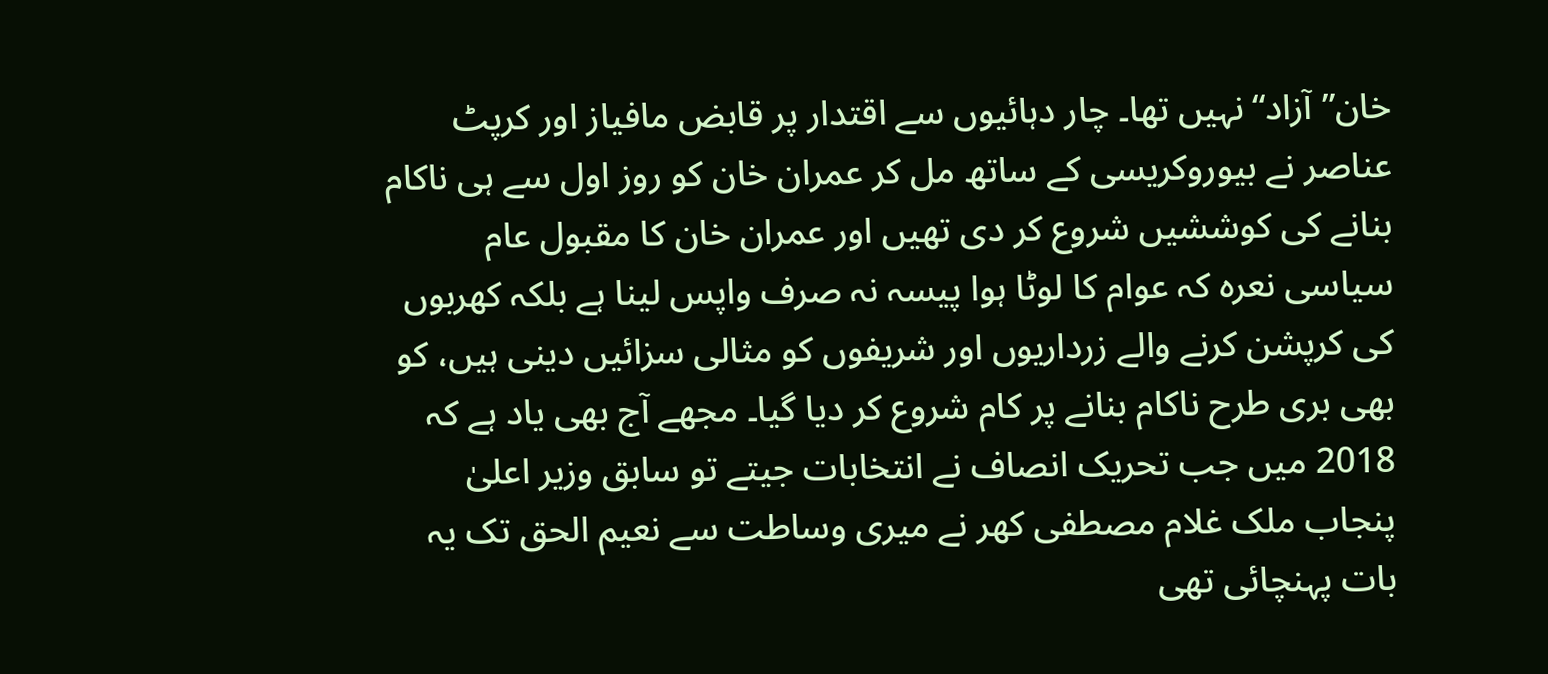خان”آزاد“نہیں تھا۔ چار دہائیوں سے اقتدار پر قابض مافیاز اور کرپٹ عناصر نے بیوروکریسی کے ساتھ مل کر عمران خان کو روز اول سے ہی ناکام بنانے کی کوششیں شروع کر دی تھیں اور عمران خان کا مقبول عام سیاسی نعرہ کہ عوام کا لوٹا ہوا پیسہ نہ صرف واپس لینا ہے بلکہ کھربوں کی کرپشن کرنے والے زرداریوں اور شریفوں کو مثالی سزائیں دینی ہیں، کو بھی بری طرح ناکام بنانے پر کام شروع کر دیا گیا۔ مجھے آج بھی یاد ہے کہ 2018 میں جب تحریک انصاف نے انتخابات جیتے تو سابق وزیر اعلیٰ پنجاب ملک غلام مصطفی کھر نے میری وساطت سے نعیم الحق تک یہ بات پہنچائی تھی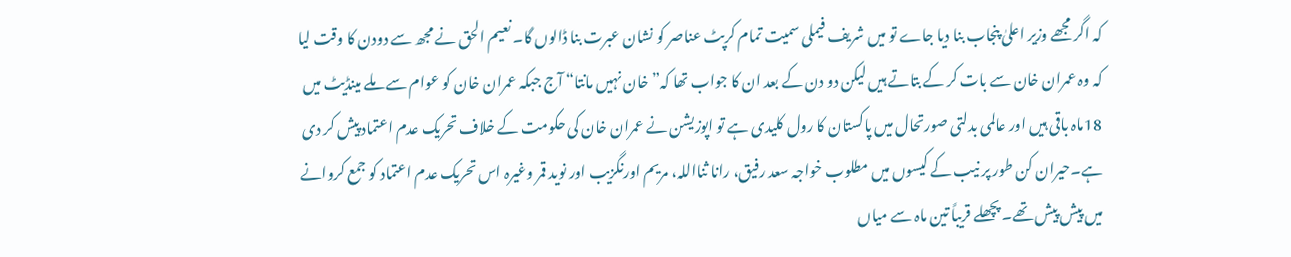کہ اگر مجھے وزیر اعلیٰ پنجاب بنا دیا جاے تو میں شریف فیملی سمیت تمام کرپٹ عناصر کو نشان عبرت بنا ڈالوں گا۔ نعیم الحق نے مجھ سے دودن کا وقت لیا کہ وہ عمران خان سے بات کر کے بتاتے ہیں لیکن دو دن کے بعد ان کا جواب تھا کہ”خان نہیں مانتا“ آج جبکہ عمران خان کو عوام سے ملے مینڈیٹ میں 18ماہ باقی ہیں اور عالمی بدلتی صورتحال میں پاکستان کا رول کلیدی ہے تو اپوزیشن نے عمران خان کی حکومت کے خلاف تحریک عدم اعتماد پیش کر دی ہے۔حیران کن طور پر نیب کے کیسوں میں مطلوب خواجہ سعد رفیق، رانا ثنااللہ، مریم اورنگزیب اور نوید قمر وغیرہ اس تحریک عدم اعتماد کو جمع کروانے میں پیش پیش تھے۔ پچھلے قریباً تین ماہ سے میاں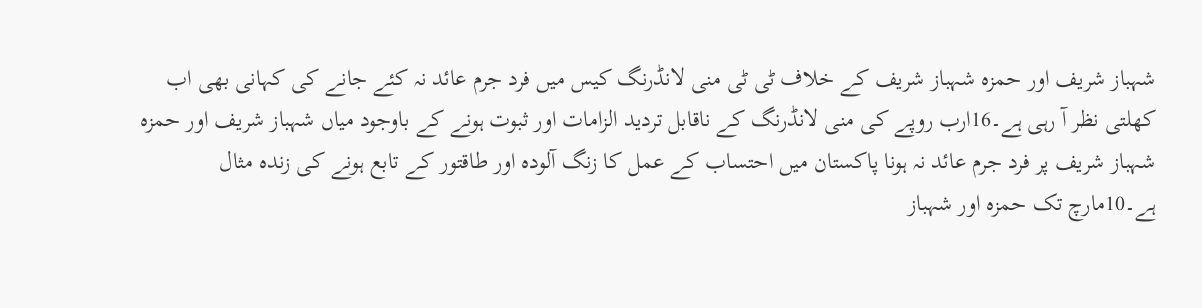شہباز شریف اور حمزہ شہباز شریف کے خلاف ٹی ٹی منی لانڈرنگ کیس میں فرد جرم عائد نہ کئے جانے کی کہانی بھی اب کھلتی نظر آ رہی ہے۔16ارب روپے کی منی لانڈرنگ کے ناقابل تردید الزامات اور ثبوت ہونے کے باوجود میاں شہباز شریف اور حمزہ شہباز شریف پر فرد جرم عائد نہ ہونا پاکستان میں احتساب کے عمل کا زنگ آلودہ اور طاقتور کے تابع ہونے کی زندہ مثال ہے۔10مارچ تک حمزہ اور شہباز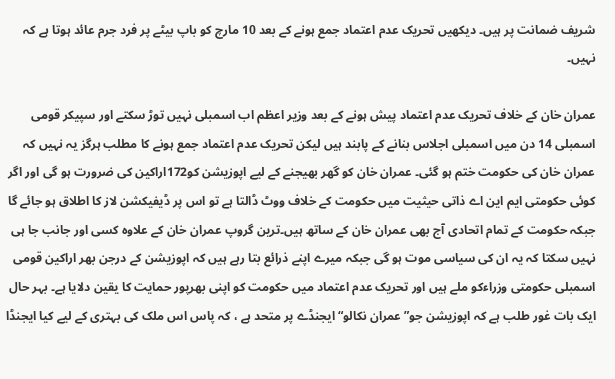شریف ضمانت پر ہیں۔ دیکھیں تحریک عدم اعتماد جمع ہونے کے بعد 10 مارچ کو باپ بیٹے پر فرد جرم عائد ہوتا ہے کہ نہیں۔

عمران خان کے خلاف تحریک عدم اعتماد پیش ہونے کے بعد وزیر اعظم اب اسمبلی نہیں توڑ سکتے اور سپیکر قومی اسمبلی 14 دن میں اسمبلی اجلاس بنانے کے پابند ہیں لیکن تحریک عدم اعتماد جمع ہونے کا مطلب ہرگز یہ نہیں کہ عمران خان کی حکومت ختم ہو گئی۔ عمران خان کو گھر بھیجنے کے لیے اپوزیشن کو172اراکین کی ضرورت ہو گی اور اگر کوئی حکومتی ایم این اے ذاتی حیثیت میں حکومت کے خلاف ووٹ ڈالتا ہے تو اس پر ڈیفیکشن لاز کا اطلاق ہو جائے گا جبکہ حکومت کے تمام اتحادی آج بھی عمران خان کے ساتھ ہیں۔ترین گروپ عمران خان کے علاوہ کسی اور جانب جا ہی نہیں سکتا کہ یہ ان کی سیاسی موت ہو گی جبکہ میرے اپنے ذرائع بتا رہے ہیں کہ اپوزیشن کے درجن بھر اراکین قومی اسمبلی حکومتی وزراءکو ملے ہیں اور تحریک عدم اعتماد میں حکومت کو اپنی بھرپور حمایت کا یقین دلایا ہے۔ بہر حال ایک بات غور طلب ہے کہ اپوزیشن جو”عمران نکالو“ ایجنڈے پر متحد ہے ، کہ پاس اس ملک کی بہتری کے لیے کیا ایجنڈا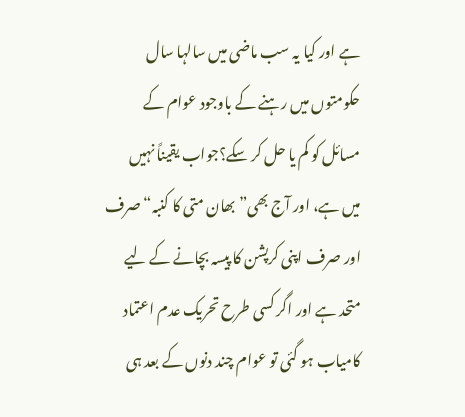ہے اور کیا یہ سب ماضی میں سالہا سال حکومتوں میں رہنے کے باوجود عوام کے مسائل کو کم یا حل کر سکے؟جواب یقیناً نہیں میں ہے، اور آج بھی”بھان متی کا کنبہ“ صرف اور صرف اپنی کرپشن کا پیسہ بچانے کے لیے متحد ہے اور اگر کسی طرح تحریک عدم اعتماد کامیاب ہو گئی تو عوام چند دنوں کے بعد ہی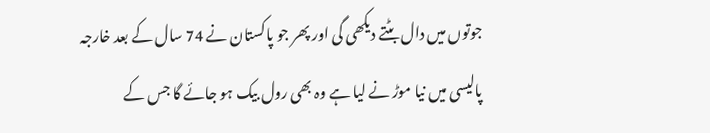جوتوں میں دال بٹتے دیکھی گی اور پھر جو پاکستان نے 74 سال کے بعد خارجہ پالیسی میں نیا موڑ نے لیا ہے وہ بھی رول بیک ہو جائے گا جس کے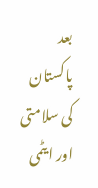بعد پاکستان کی سلامتی اور ایٹمی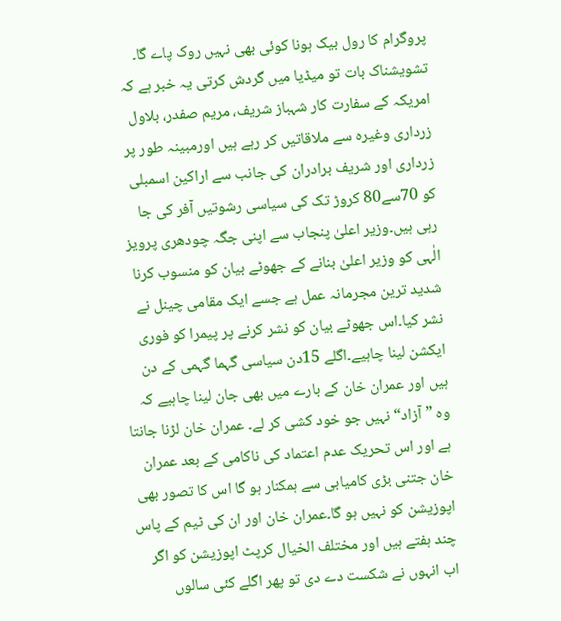پروگرام کا رول بیک ہونا کوئی بھی نہیں روک پاے گا۔
تشویشناک بات تو میڈیا میں گردش کرتی یہ خبر ہے کہ امریکہ کے سفارت کار شہباز شریف، مریم صفدر، بلاول زرداری وغیرہ سے ملاقاتیں کر رہے ہیں اورمبینہ طور پر زرداری اور شریف برادران کی جانب سے اراکین اسمبلی کو 70سے80 کروڑ تک کی سیاسی رشوتیں آفر کی جا رہی ہیں۔وزیر اعلیٰ پنجاب سے اپنی جگہ چودھری پرویز الٰہی کو وزیر اعلیٰ بنانے کے جھوٹے بیان کو منسوب کرنا شدید ترین مجرمانہ عمل ہے جسے ایک مقامی چینل نے نشر کیا۔اس جھوٹے بیان کو نشر کرنے پر پیمرا کو فوری ایکشن لینا چاہیے۔اگلے 15دن سیاسی گہما گہمی کے دن ہیں اور عمران خان کے بارے میں بھی جان لینا چاہیے کہ وہ ”آزاد“ نہیں جو خود کشی کر لے۔ عمران خان لڑنا جانتا ہے اور اس تحریک عدم اعتماد کی ناکامی کے بعد عمران خان جتنی بڑی کامیابی سے ہمکنار ہو گا اس کا تصور بھی اپوزیشن کو نہیں ہو گا۔عمران خان اور ان کی ٹیم کے پاس چند ہفتے ہیں اور مختلف الخیال کرپٹ اپوزیشن کو اگر اب انہوں نے شکست دے دی تو پھر اگلے کئی سالوں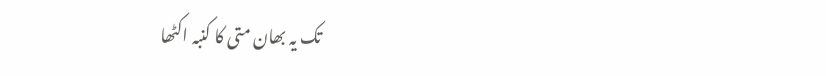تک یہ بھان متی کا کنبہ اکٹھا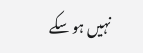نہیں ہو سکے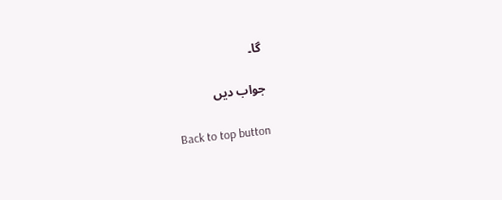گا۔

جواب دیں

Back to top button